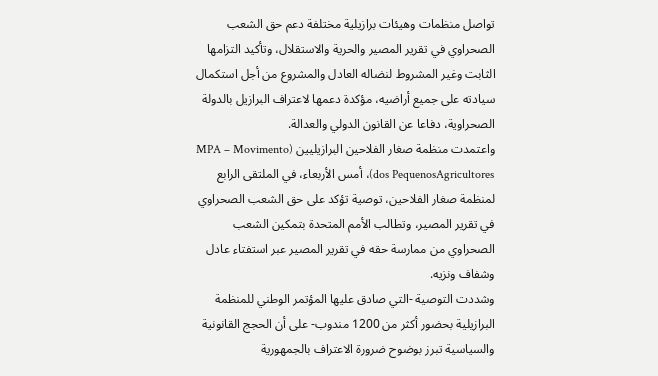تواصل منظمات وهيئات برازيلية مختلفة دعم حق الشعب الصحراوي في تقرير المصير والحرية والاستقلال، وتأكيد التزامها الثابت وغير المشروط لنضاله العادل والمشروع من أجل استكمال سيادته على جميع أراضيه، مؤكدة دعمها لاعتراف البرازيل بالدولة الصحراوية، دفاعا عن القانون الدولي والعدالة.
واعتمدت منظمة صغار الفلاحين البرازيليين (MPA – Movimento dos PequenosAgricultores)، أمس الأربعاء، في الملتقى الرابع لمنظمة صغار الفلاحين، توصية تؤكد على حق الشعب الصحراوي في تقرير المصير، وتطالب الأمم المتحدة بتمكين الشعب الصحراوي من ممارسة حقه في تقرير المصير عبر استفتاء عادل وشفاف ونزيه.
وشددت التوصية -التي صادق عليها المؤتمر الوطني للمنظمة البرازيلية بحضور أكثر من 1200 مندوب- على أن الحجج القانونية والسياسية تبرز بوضوح ضرورة الاعتراف بالجمهورية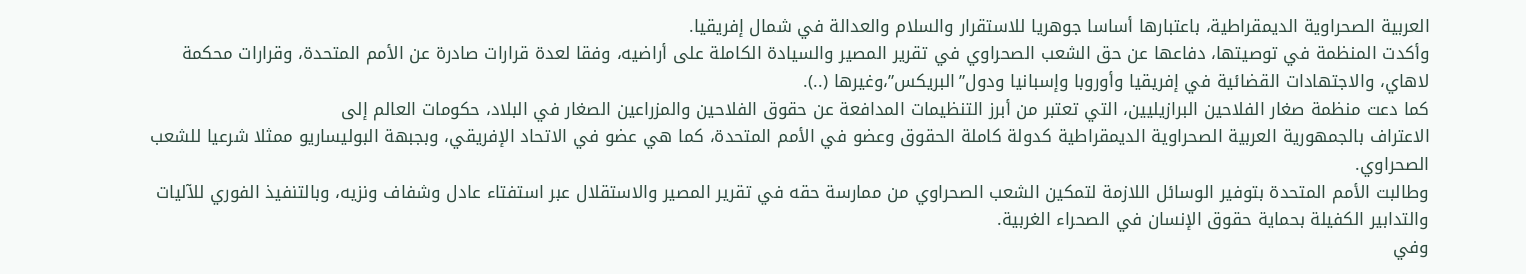العربية الصحراوية الديمقراطية، باعتبارها أساسا جوهريا للاستقرار والسلام والعدالة في شمال إفريقيا.
وأكدت المنظمة في توصيتها، دفاعها عن حق الشعب الصحراوي في تقرير المصير والسيادة الكاملة على أراضيه، وفقا لعدة قرارات صادرة عن الأمم المتحدة، وقرارات محكمة لاهاي، والاجتهادات القضائية في إفريقيا وأوروبا وإسبانيا ودول”البريكس”،وغيرها (..).
كما دعت منظمة صغار الفلاحين البرازيليين، التي تعتبر من أبرز التنظيمات المدافعة عن حقوق الفلاحين والمزراعين الصغار في البلاد، حكومات العالم إلى
الاعتراف بالجمهورية العربية الصحراوية الديمقراطية كدولة كاملة الحقوق وعضو في الأمم المتحدة، كما هي عضو في الاتحاد الإفريقي، وبجبهة البوليساريو ممثلا شرعيا للشعب الصحراوي.
وطالبت الأمم المتحدة بتوفير الوسائل اللازمة لتمكين الشعب الصحراوي من ممارسة حقه في تقرير المصير والاستقلال عبر استفتاء عادل وشفاف ونزيه، وبالتنفيذ الفوري للآليات والتدابير الكفيلة بحماية حقوق الإنسان في الصحراء الغربية.
وفي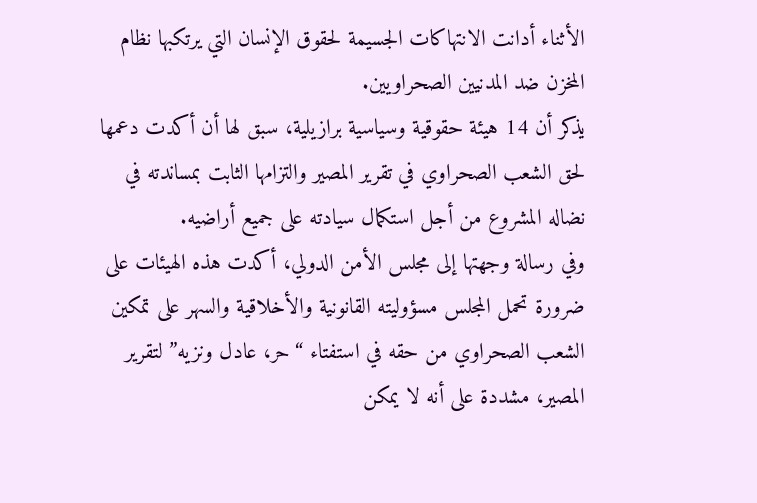الأثناء أدانت الانتهاكات الجسيمة لحقوق الإنسان التي يرتكبها نظام المخزن ضد المدنيين الصحراويين.
يذكر أن 14 هيئة حقوقية وسياسية برازيلية، سبق لها أن أكدت دعمها لحق الشعب الصحراوي في تقرير المصير والتزامها الثابت بمساندته في نضاله المشروع من أجل استكمال سيادته على جميع أراضيه.
وفي رسالة وجهتها إلى مجلس الأمن الدولي، أكدت هذه الهيئات على ضرورة تحمل المجلس مسؤوليته القانونية والأخلاقية والسهر على تمكين الشعب الصحراوي من حقه في استفتاء “حر، عادل ونزيه” لتقرير المصير، مشددة على أنه لا يمكن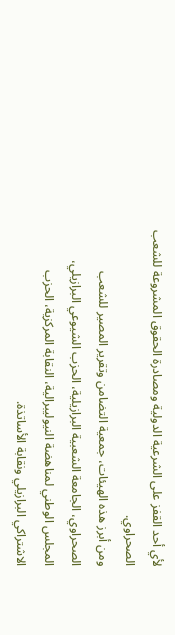لأي أحد القفز على الشرعية الدولية ومصادرة الحقوق المشروعة للشعب الصحراوي.
ومن أبرز هذه الهيئات، جمعية التضامن وتقرير المصير للشعب الصحراوي، الجامعة الشعبية البرازيلية، الحزب الشيوعي البرازيلي، المجلس الوطني لمناهضة النيوليبرالية، النقابة المركزية، الحزب الاشتراكي البرازيلي ونقابة الأساتذة.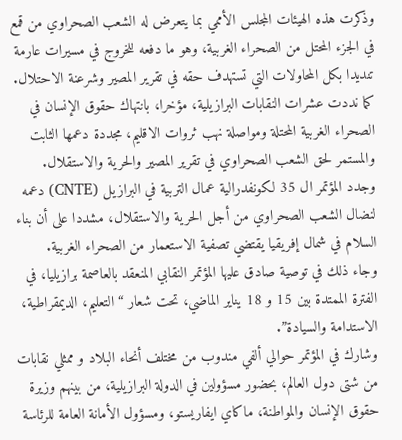وذكرت هذه الهيئات المجلس الأممي بما يتعرض له الشعب الصحراوي من قمع في الجزء المحتل من الصحراء الغربية، وهو ما دفعه للخروج في مسيرات عارمة تنديدا بكل المحاولات التي تستهدف حقه في تقرير المصير وشرعنة الاحتلال.
كما نددت عشرات النقابات البرازيلية، مؤخرا، بانتهاك حقوق الإنسان في الصحراء الغربية المحتلة ومواصلة نهب ثروات الاقليم، مجددة دعمها الثابت والمستمر لحق الشعب الصحراوي في تقرير المصير والحرية والاستقلال.
وجدد المؤتمر ال 35 لكونفدرالية عمال التربية في البرازيل (CNTE) دعمه لنضال الشعب الصحراوي من أجل الحرية والاستقلال، مشددا على أن بناء السلام في شمال إفريقيا يقتضي تصفية الاستعمار من الصحراء الغربية.
وجاء ذلك في توصية صادق عليها المؤتمر النقابي المنعقد بالعاصمة برازيليا، في الفترة الممتدة بين 15 و 18 يناير الماضي، تحت شعار “التعليم، الديمقراطية، الاستدامة والسيادة”.
وشارك في المؤتمر حوالي ألفي مندوب من مختلف أنحاء البلاد و ممثلي نقابات من شتى دول العالم، بحضور مسؤولين في الدولة البرازيلية، من بينهم وزيرة حقوق الإنسان والمواطنة، ماكاي ايفاريستو، ومسؤول الأمانة العامة للرئاسة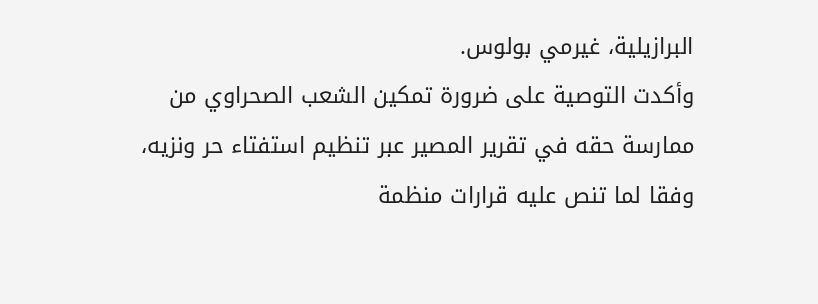البرازيلية، غيرمي بولوس.
وأكدت التوصية على ضرورة تمكين الشعب الصحراوي من ممارسة حقه في تقرير المصير عبر تنظيم استفتاء حر ونزيه، وفقا لما تنص عليه قرارات منظمة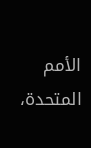الأمم المتحدة،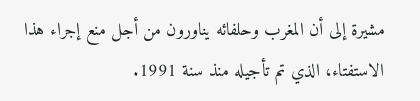مشيرة إلى أن المغرب وحلفائه يناورون من أجل منع إجراء هذا الاستفتاء، الذي تم تأجيله منذ سنة 1991.